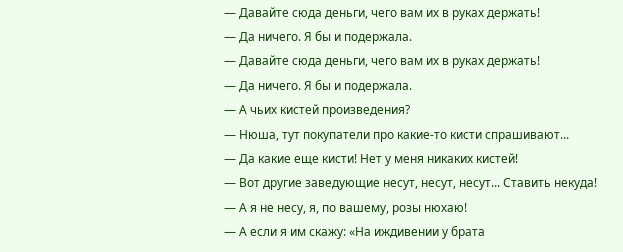— Давайте сюда деньги, чего вам их в руках держать!
— Да ничего. Я бы и подержала.
— Давайте сюда деньги, чего вам их в руках держать!
— Да ничего. Я бы и подержала.
— А чьих кистей произведения?
— Нюша, тут покупатели про какие-то кисти спрашивают...
— Да какие еще кисти! Нет у меня никаких кистей!
— Вот другие заведующие несут, несут, несут... Ставить некуда!
— А я не несу, я, по вашему, розы нюхаю!
— А если я им скажу: «На иждивении у брата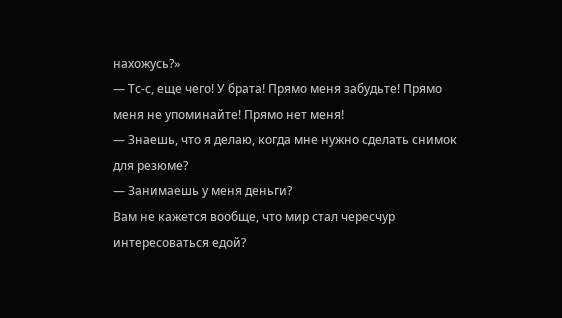нахожусь?»
— Тс-с, еще чего! У брата! Прямо меня забудьте! Прямо меня не упоминайте! Прямо нет меня!
— Знаешь, что я делаю, когда мне нужно сделать снимок для резюме?
— Занимаешь у меня деньги?
Вам не кажется вообще, что мир стал чересчур интересоваться едой?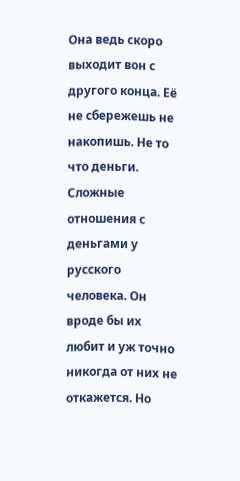Она ведь скоро выходит вон с другого конца. Её не сбережешь не накопишь. Не то что деньги.
Сложные отношения с деньгами у русского человека. Он вроде бы их любит и уж точно никогда от них не откажется. Но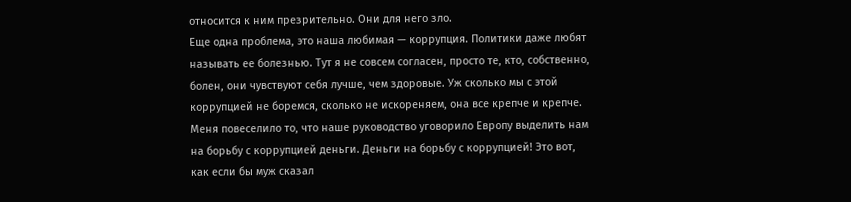относится к ним презрительно. Они для него зло.
Еще одна проблема, это наша любимая — коррупция. Политики даже любят называть ее болезнью. Тут я не совсем согласен, просто те, кто, собственно, болен, они чувствуют себя лучше, чем здоровые. Уж сколько мы с этой коррупцией не боремся, сколько не искореняем, она все крепче и крепче. Меня повеселило то, что наше руководство уговорило Европу выделить нам на борьбу с коррупцией деньги. Деньги на борьбу с коррупцией! Это вот, как если бы муж сказал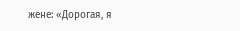жене: «Дорогая, я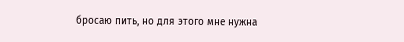бросаю пить, но для этого мне нужна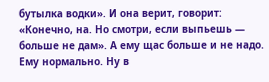бутылка водки». И она верит, говорит: «Конечно, на. Но смотри, если выпьешь — больше не дам». А ему щас больше и не надо. Ему нормально. Ну в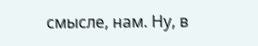смысле, нам. Ну, в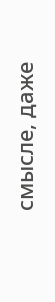смысле, даже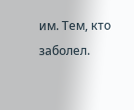им. Тем, кто заболел.